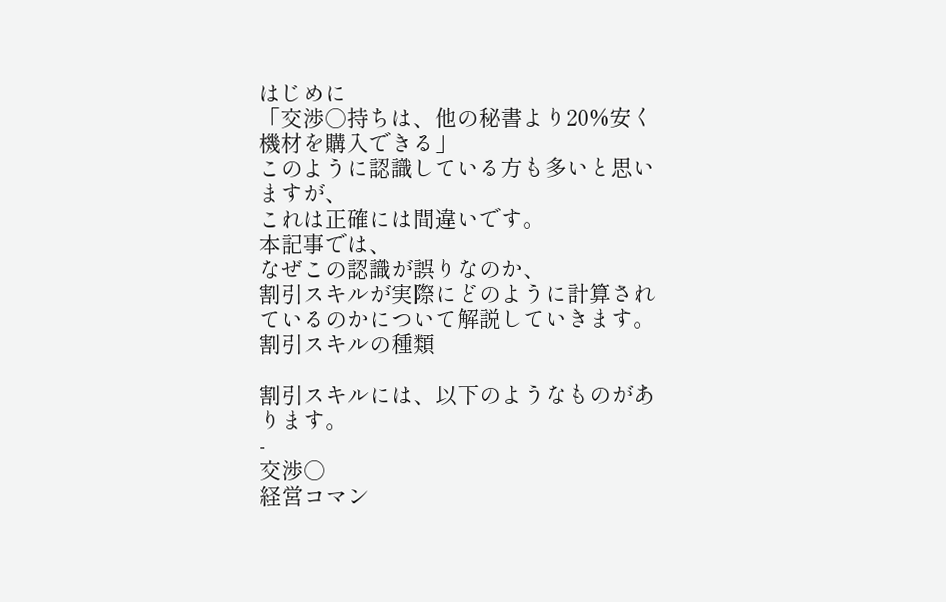はじめに
「交渉○持ちは、他の秘書より20%安く機材を購入できる」
このように認識している方も多いと思いますが、
これは正確には間違いです。
本記事では、
なぜこの認識が誤りなのか、
割引スキルが実際にどのように計算されているのかについて解説していきます。
割引スキルの種類

割引スキルには、以下のようなものがあります。
-
交渉○
経営コマン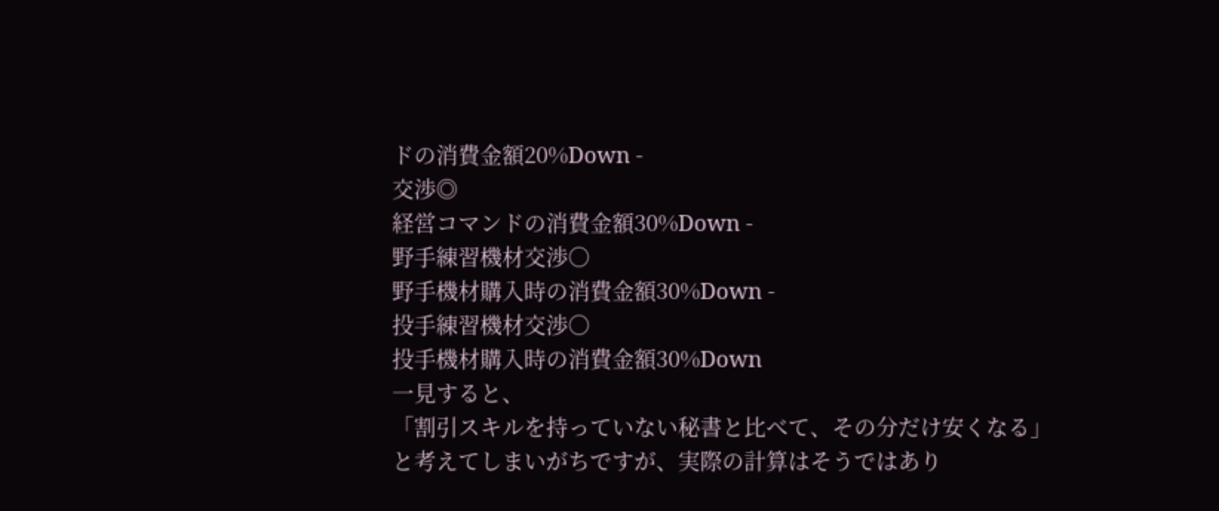ドの消費金額20%Down -
交渉◎
経営コマンドの消費金額30%Down -
野手練習機材交渉○
野手機材購入時の消費金額30%Down -
投手練習機材交渉○
投手機材購入時の消費金額30%Down
一見すると、
「割引スキルを持っていない秘書と比べて、その分だけ安くなる」
と考えてしまいがちですが、実際の計算はそうではあり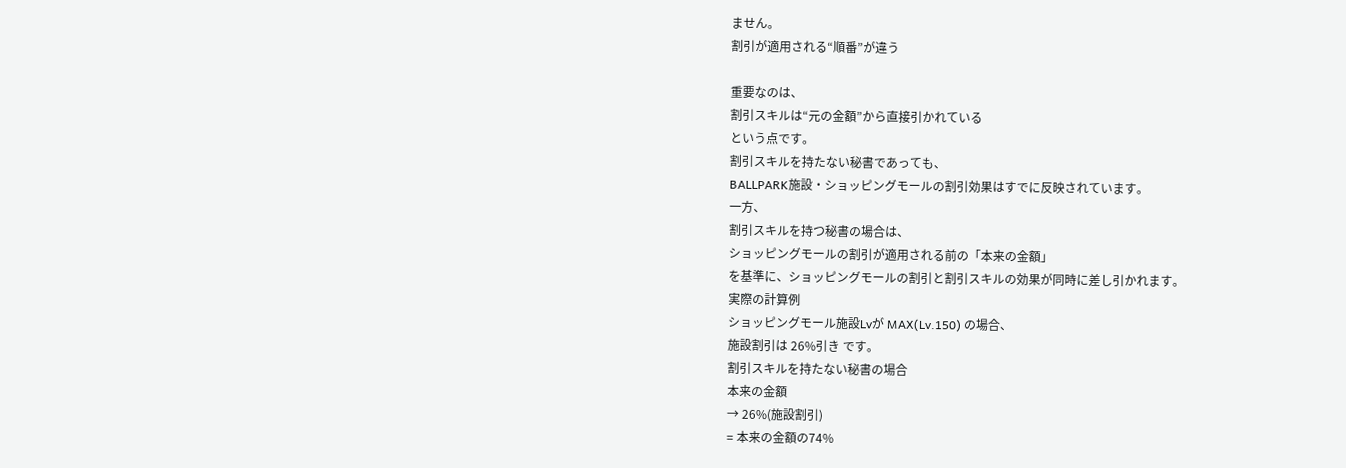ません。
割引が適用される“順番”が違う

重要なのは、
割引スキルは“元の金額”から直接引かれている
という点です。
割引スキルを持たない秘書であっても、
BALLPARK施設・ショッピングモールの割引効果はすでに反映されています。
一方、
割引スキルを持つ秘書の場合は、
ショッピングモールの割引が適用される前の「本来の金額」
を基準に、ショッピングモールの割引と割引スキルの効果が同時に差し引かれます。
実際の計算例
ショッピングモール施設Lvが MAX(Lv.150) の場合、
施設割引は 26%引き です。
割引スキルを持たない秘書の場合
本来の金額
→ 26%(施設割引)
= 本来の金額の74%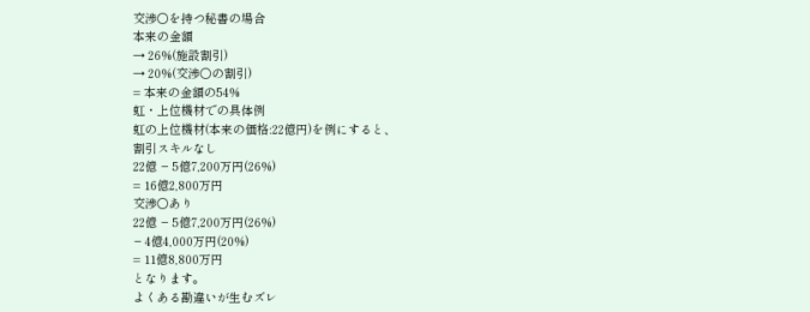交渉○を持つ秘書の場合
本来の金額
→ 26%(施設割引)
→ 20%(交渉○の割引)
= 本来の金額の54%
虹・上位機材での具体例
虹の上位機材(本来の価格:22億円)を例にすると、
割引スキルなし
22億 − 5億7,200万円(26%)
= 16億2,800万円
交渉○あり
22億 − 5億7,200万円(26%)
− 4億4,000万円(20%)
= 11億8,800万円
となります。
よくある勘違いが生むズレ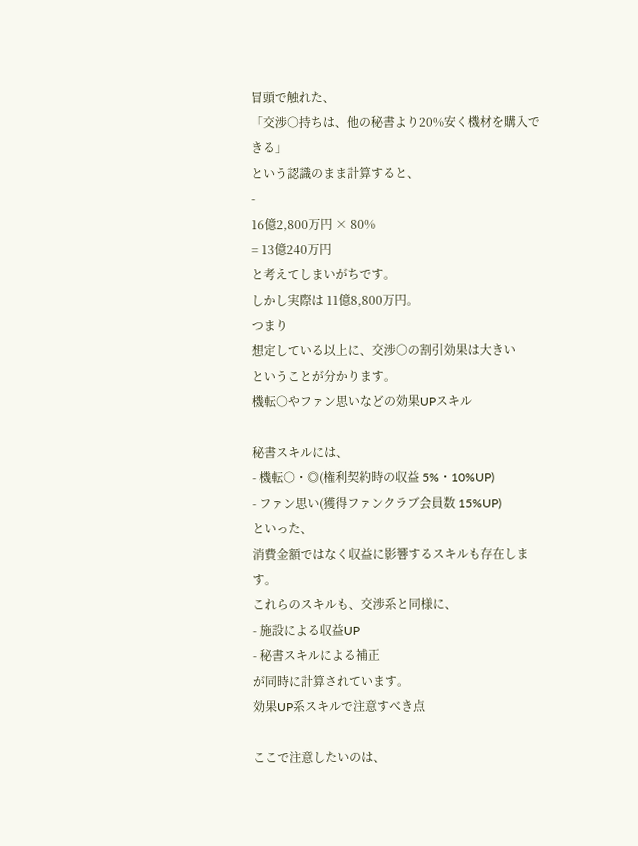冒頭で触れた、
「交渉○持ちは、他の秘書より20%安く機材を購入できる」
という認識のまま計算すると、
-
16億2,800万円 × 80%
= 13億240万円
と考えてしまいがちです。
しかし実際は 11億8,800万円。
つまり
想定している以上に、交渉○の割引効果は大きい
ということが分かります。
機転○やファン思いなどの効果UPスキル

秘書スキルには、
- 機転○・◎(権利契約時の収益 5%・10%UP)
- ファン思い(獲得ファンクラブ会員数 15%UP)
といった、
消費金額ではなく収益に影響するスキルも存在します。
これらのスキルも、交渉系と同様に、
- 施設による収益UP
- 秘書スキルによる補正
が同時に計算されています。
効果UP系スキルで注意すべき点

ここで注意したいのは、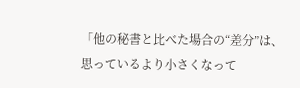「他の秘書と比べた場合の“差分”は、
思っているより小さくなって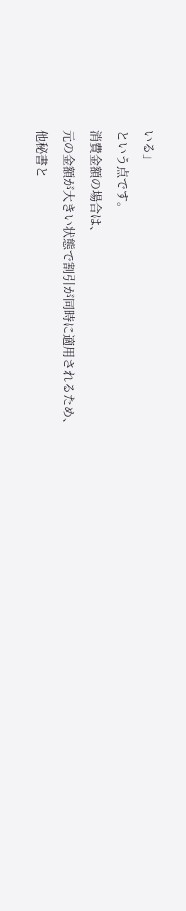いる」
という点です。
消費金額の場合は、
元の金額が大きい状態で割引が同時に適用されるため、
他秘書と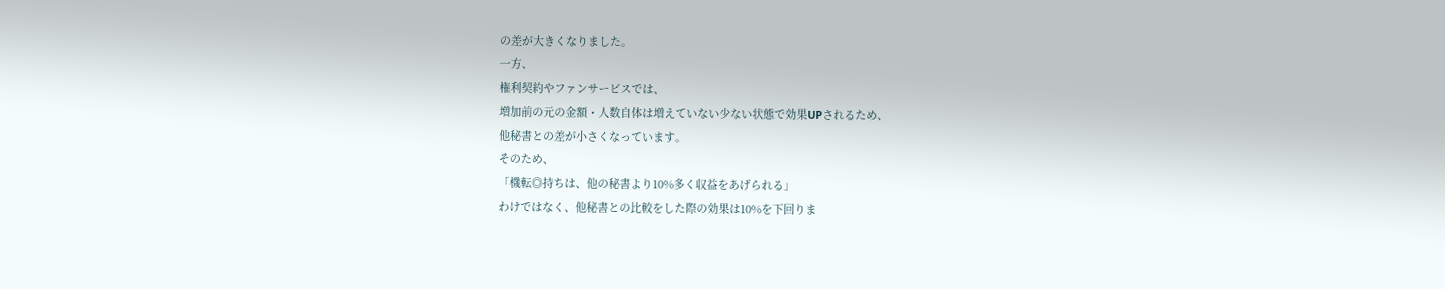の差が大きくなりました。
一方、
権利契約やファンサービスでは、
増加前の元の金額・人数自体は増えていない少ない状態で効果UPされるため、
他秘書との差が小さくなっています。
そのため、
「機転◎持ちは、他の秘書より10%多く収益をあげられる」
わけではなく、他秘書との比較をした際の効果は10%を下回りま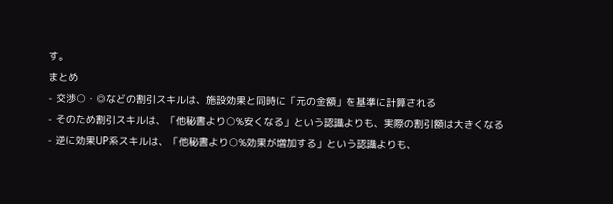す。
まとめ
- 交渉○・◎などの割引スキルは、施設効果と同時に「元の金額」を基準に計算される
- そのため割引スキルは、「他秘書より○%安くなる」という認識よりも、実際の割引額は大きくなる
- 逆に効果UP系スキルは、「他秘書より○%効果が増加する」という認識よりも、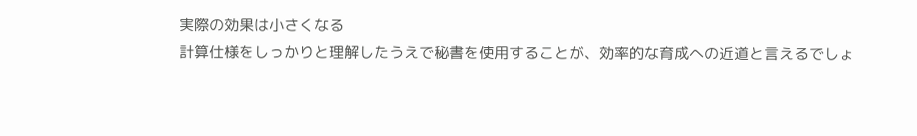実際の効果は小さくなる
計算仕様をしっかりと理解したうえで秘書を使用することが、効率的な育成への近道と言えるでしょ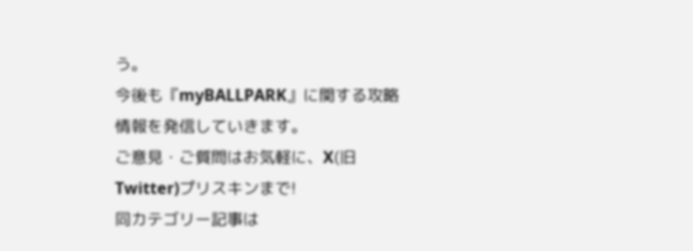う。
今後も『myBALLPARK』に関する攻略情報を発信していきます。
ご意見・ご質問はお気軽に、X(旧Twitter)プリスキンまで!
同カテゴリー記事は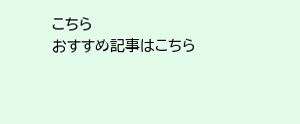こちら
おすすめ記事はこちら